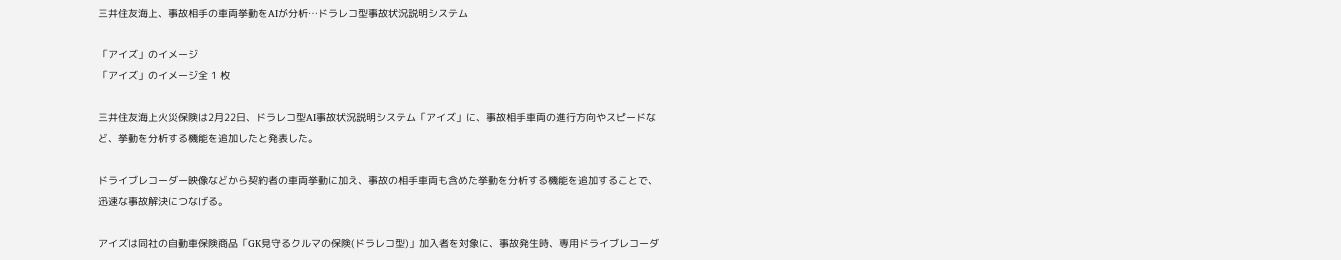三井住友海上、事故相手の車両挙動をAIが分析…ドラレコ型事故状況説明システム

「アイズ」のイメージ
「アイズ」のイメージ全 1 枚

三井住友海上火災保険は2月22日、ドラレコ型AI事故状況説明システム「アイズ」に、事故相手車両の進行方向やスピードなど、挙動を分析する機能を追加したと発表した。

ドライブレコーダー映像などから契約者の車両挙動に加え、事故の相手車両も含めた挙動を分析する機能を追加することで、迅速な事故解決につなげる。

アイズは同社の自動車保険商品「GK見守るクルマの保険(ドラレコ型)」加入者を対象に、事故発生時、専用ドライブレコーダ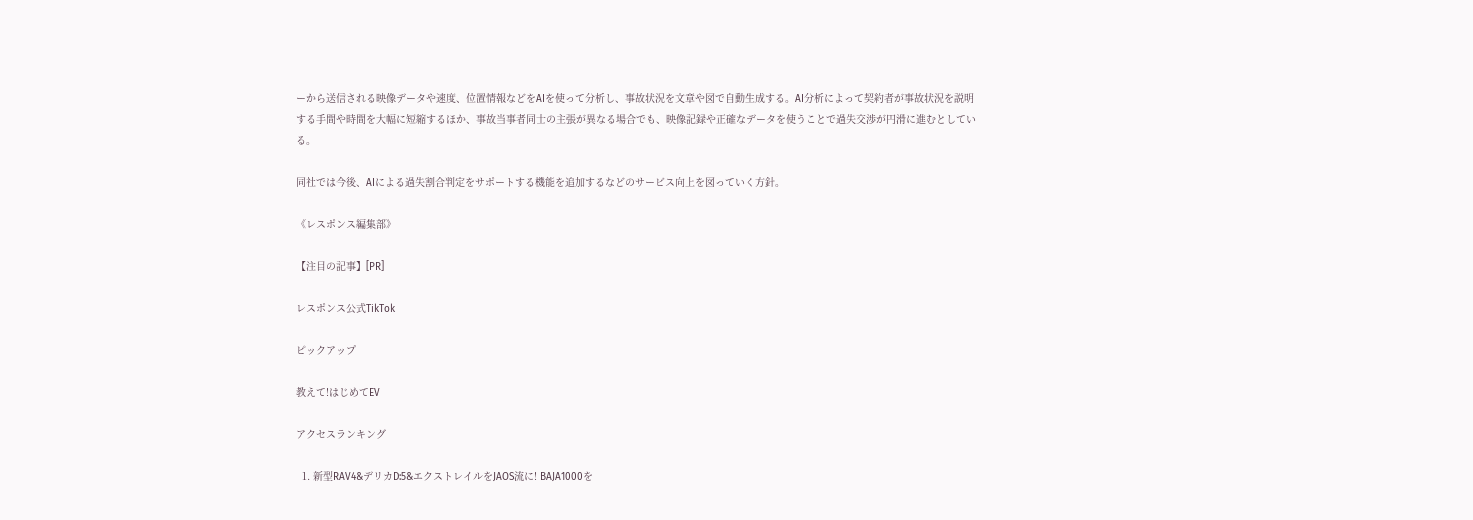ーから送信される映像データや速度、位置情報などをAIを使って分析し、事故状況を文章や図で自動生成する。AI分析によって契約者が事故状況を説明する手間や時間を大幅に短縮するほか、事故当事者同士の主張が異なる場合でも、映像記録や正確なデータを使うことで過失交渉が円滑に進むとしている。

同社では今後、AIによる過失割合判定をサポートする機能を追加するなどのサービス向上を図っていく方針。

《レスポンス編集部》

【注目の記事】[PR]

レスポンス公式TikTok

ピックアップ

教えて!はじめてEV

アクセスランキング

  1. 新型RAV4&デリカD:5&エクストレイルをJAOS流に! BAJA1000を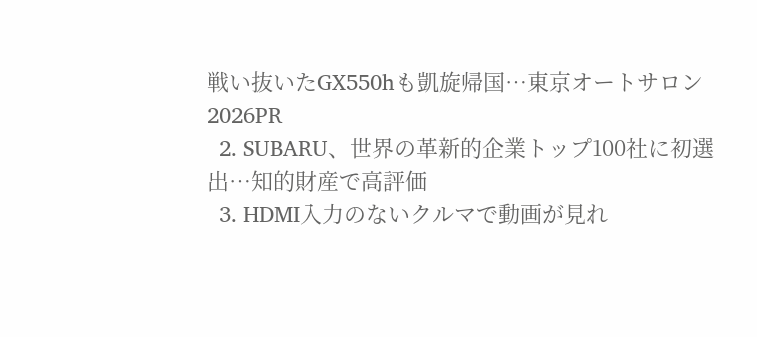戦い抜いたGX550hも凱旋帰国…東京オートサロン2026PR
  2. SUBARU、世界の革新的企業トップ100社に初選出…知的財産で高評価
  3. HDMI入力のないクルマで動画が見れ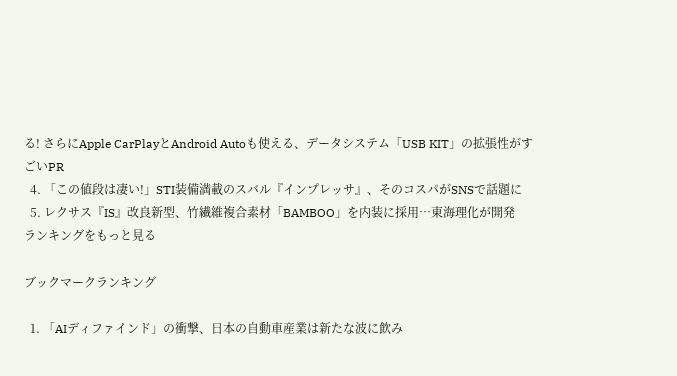る! さらにApple CarPlayとAndroid Autoも使える、データシステム「USB KIT」の拡張性がすごいPR
  4. 「この値段は凄い!」STI装備満載のスバル『インプレッサ』、そのコスパがSNSで話題に
  5. レクサス『IS』改良新型、竹繊維複合素材「BAMBOO」を内装に採用…東海理化が開発
ランキングをもっと見る

ブックマークランキング

  1. 「AIディファインド」の衝撃、日本の自動車産業は新たな波に飲み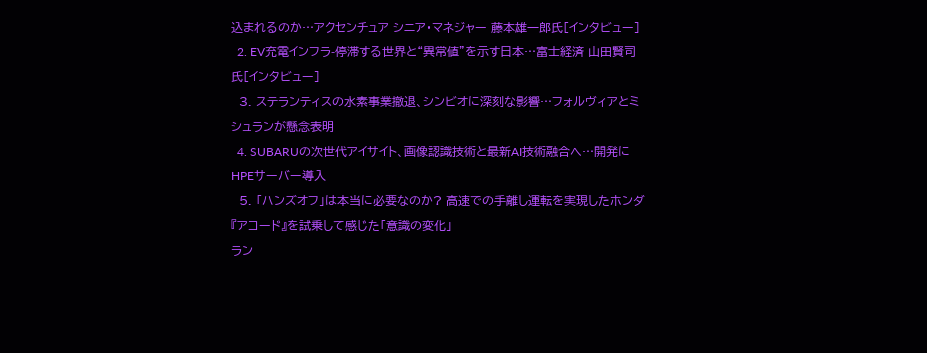込まれるのか…アクセンチュア シニア・マネジャー 藤本雄一郎氏[インタビュー]
  2. EV充電インフラ-停滞する世界と“異常値”を示す日本…富士経済 山田賢司氏[インタビュー]
  3. ステランティスの水素事業撤退、シンビオに深刻な影響…フォルヴィアとミシュランが懸念表明
  4. SUBARUの次世代アイサイト、画像認識技術と最新AI技術融合へ…開発にHPEサーバー導入
  5. 「ハンズオフ」は本当に必要なのか? 高速での手離し運転を実現したホンダ『アコード』を試乗して感じた「意識の変化」
ラン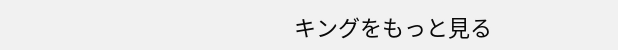キングをもっと見る